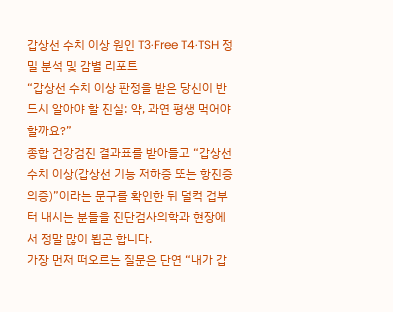갑상선 수치 이상 원인 T3·Free T4·TSH 정밀 분석 및 감별 리포트
“갑상선 수치 이상 판정을 받은 당신이 반드시 알아야 할 진실: 약, 과연 평생 먹어야 할까요?”
종합 건강검진 결과표를 받아들고 “갑상선 수치 이상(갑상선 기능 저하증 또는 항진증 의증)”이라는 문구를 확인한 뒤 덜컥 겁부터 내시는 분들을 진단검사의학과 현장에서 정말 많이 뵙곤 합니다.
가장 먼저 떠오르는 질문은 단연 “내가 갑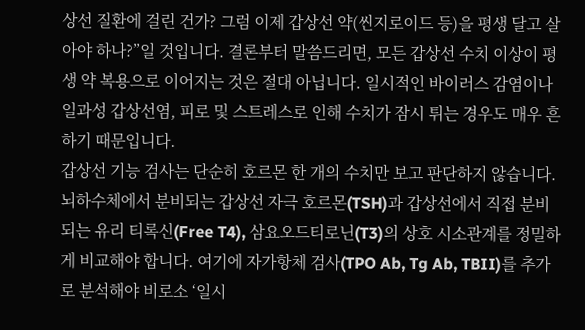상선 질환에 걸린 건가? 그럼 이제 갑상선 약(씬지로이드 등)을 평생 달고 살아야 하나?”일 것입니다. 결론부터 말씀드리면, 모든 갑상선 수치 이상이 평생 약 복용으로 이어지는 것은 절대 아닙니다. 일시적인 바이러스 감염이나 일과성 갑상선염, 피로 및 스트레스로 인해 수치가 잠시 튀는 경우도 매우 흔하기 때문입니다.
갑상선 기능 검사는 단순히 호르몬 한 개의 수치만 보고 판단하지 않습니다. 뇌하수체에서 분비되는 갑상선 자극 호르몬(TSH)과 갑상선에서 직접 분비되는 유리 티록신(Free T4), 삼요오드티로닌(T3)의 상호 시소관계를 정밀하게 비교해야 합니다. 여기에 자가항체 검사(TPO Ab, Tg Ab, TBII)를 추가로 분석해야 비로소 ‘일시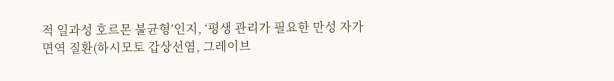적 일과성 호르몬 불균형’인지, ‘평생 관리가 필요한 만성 자가면역 질환(하시모토 갑상선염, 그레이브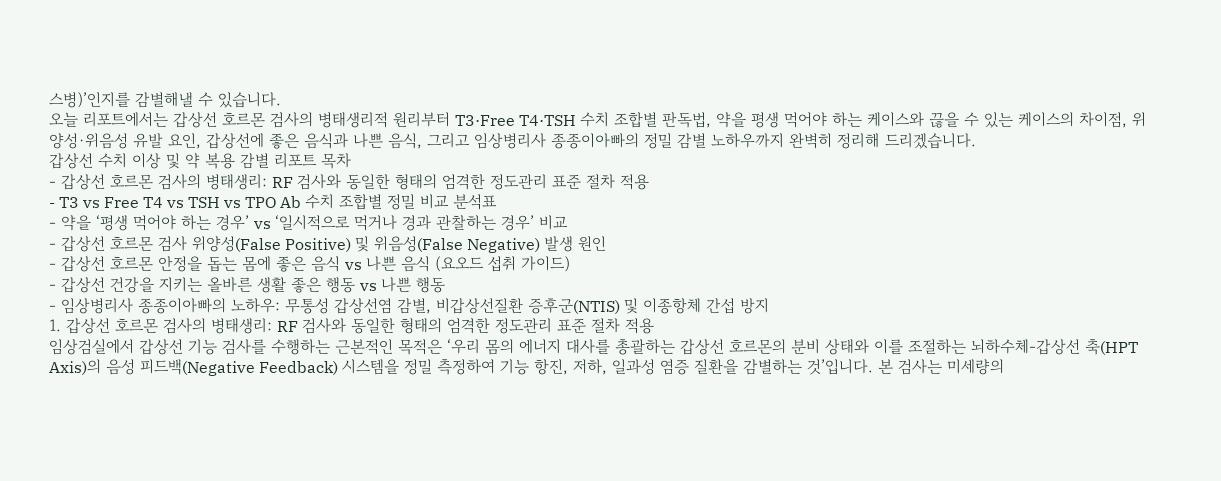스병)’인지를 감별해낼 수 있습니다.
오늘 리포트에서는 갑상선 호르몬 검사의 병태생리적 원리부터 T3·Free T4·TSH 수치 조합별 판독법, 약을 평생 먹어야 하는 케이스와 끊을 수 있는 케이스의 차이점, 위양성·위음성 유발 요인, 갑상선에 좋은 음식과 나쁜 음식, 그리고 임상병리사 종종이아빠의 정밀 감별 노하우까지 완벽히 정리해 드리겠습니다.
갑상선 수치 이상 및 약 복용 감별 리포트 목차
- 갑상선 호르몬 검사의 병태생리: RF 검사와 동일한 형태의 엄격한 정도관리 표준 절차 적용
- T3 vs Free T4 vs TSH vs TPO Ab 수치 조합별 정밀 비교 분석표
- 약을 ‘평생 먹어야 하는 경우’ vs ‘일시적으로 먹거나 경과 관찰하는 경우’ 비교
- 갑상선 호르몬 검사 위양성(False Positive) 및 위음성(False Negative) 발생 원인
- 갑상선 호르몬 안정을 돕는 몸에 좋은 음식 vs 나쁜 음식 (요오드 섭취 가이드)
- 갑상선 건강을 지키는 올바른 생활 좋은 행동 vs 나쁜 행동
- 임상병리사 종종이아빠의 노하우: 무통성 갑상선염 감별, 비갑상선질환 증후군(NTIS) 및 이종항체 간섭 방지
1. 갑상선 호르몬 검사의 병태생리: RF 검사와 동일한 형태의 엄격한 정도관리 표준 절차 적용
임상검실에서 갑상선 기능 검사를 수행하는 근본적인 목적은 ‘우리 몸의 에너지 대사를 총괄하는 갑상선 호르몬의 분비 상태와 이를 조절하는 뇌하수체-갑상선 축(HPT Axis)의 음성 피드백(Negative Feedback) 시스템을 정밀 측정하여 기능 항진, 저하, 일과성 염증 질환을 감별하는 것’입니다. 본 검사는 미세량의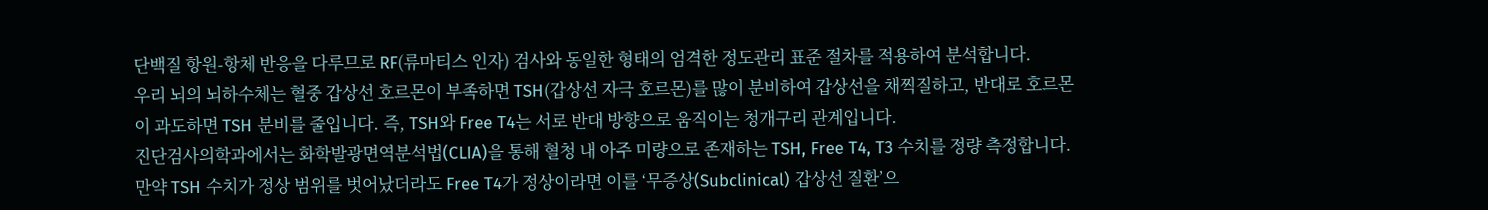단백질 항원-항체 반응을 다루므로 RF(류마티스 인자) 검사와 동일한 형태의 엄격한 정도관리 표준 절차를 적용하여 분석합니다.
우리 뇌의 뇌하수체는 혈중 갑상선 호르몬이 부족하면 TSH(갑상선 자극 호르몬)를 많이 분비하여 갑상선을 채찍질하고, 반대로 호르몬이 과도하면 TSH 분비를 줄입니다. 즉, TSH와 Free T4는 서로 반대 방향으로 움직이는 청개구리 관계입니다.
진단검사의학과에서는 화학발광면역분석법(CLIA)을 통해 혈청 내 아주 미량으로 존재하는 TSH, Free T4, T3 수치를 정량 측정합니다. 만약 TSH 수치가 정상 범위를 벗어났더라도 Free T4가 정상이라면 이를 ‘무증상(Subclinical) 갑상선 질환’으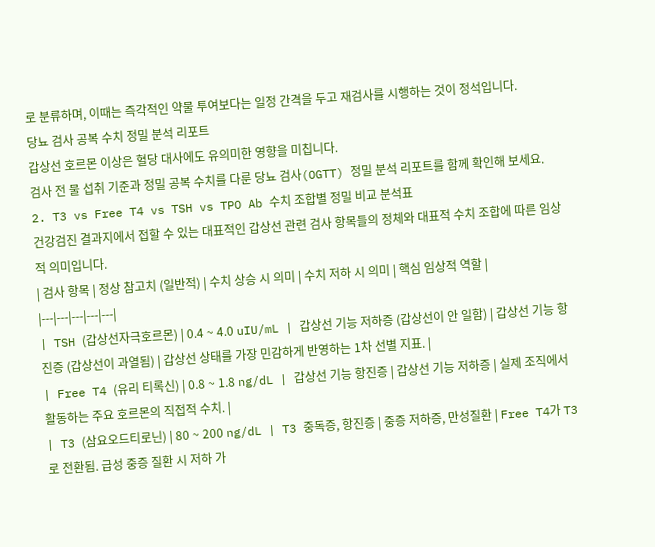로 분류하며, 이때는 즉각적인 약물 투여보다는 일정 간격을 두고 재검사를 시행하는 것이 정석입니다.
당뇨 검사 공복 수치 정밀 분석 리포트
갑상선 호르몬 이상은 혈당 대사에도 유의미한 영향을 미칩니다.
검사 전 물 섭취 기준과 정밀 공복 수치를 다룬 당뇨 검사(OGTT) 정밀 분석 리포트를 함께 확인해 보세요.
2. T3 vs Free T4 vs TSH vs TPO Ab 수치 조합별 정밀 비교 분석표
건강검진 결과지에서 접할 수 있는 대표적인 갑상선 관련 검사 항목들의 정체와 대표적 수치 조합에 따른 임상적 의미입니다.
| 검사 항목 | 정상 참고치 (일반적) | 수치 상승 시 의미 | 수치 저하 시 의미 | 핵심 임상적 역할 |
|---|---|---|---|---|
| TSH (갑상선자극호르몬) | 0.4 ~ 4.0 uIU/mL | 갑상선 기능 저하증 (갑상선이 안 일함) | 갑상선 기능 항진증 (갑상선이 과열됨) | 갑상선 상태를 가장 민감하게 반영하는 1차 선별 지표. |
| Free T4 (유리 티록신) | 0.8 ~ 1.8 ng/dL | 갑상선 기능 항진증 | 갑상선 기능 저하증 | 실제 조직에서 활동하는 주요 호르몬의 직접적 수치. |
| T3 (삼요오드티로닌) | 80 ~ 200 ng/dL | T3 중독증, 항진증 | 중증 저하증, 만성질환 | Free T4가 T3로 전환됨. 급성 중증 질환 시 저하 가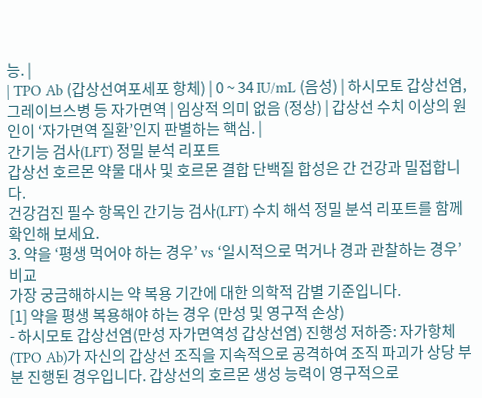능. |
| TPO Ab (갑상선여포세포 항체) | 0 ~ 34 IU/mL (음성) | 하시모토 갑상선염, 그레이브스병 등 자가면역 | 임상적 의미 없음 (정상) | 갑상선 수치 이상의 원인이 ‘자가면역 질환’인지 판별하는 핵심. |
간기능 검사(LFT) 정밀 분석 리포트
갑상선 호르몬 약물 대사 및 호르몬 결합 단백질 합성은 간 건강과 밀접합니다.
건강검진 필수 항목인 간기능 검사(LFT) 수치 해석 정밀 분석 리포트를 함께 확인해 보세요.
3. 약을 ‘평생 먹어야 하는 경우’ vs ‘일시적으로 먹거나 경과 관찰하는 경우’ 비교
가장 궁금해하시는 약 복용 기간에 대한 의학적 감별 기준입니다.
[1] 약을 평생 복용해야 하는 경우 (만성 및 영구적 손상)
- 하시모토 갑상선염(만성 자가면역성 갑상선염) 진행성 저하증: 자가항체(TPO Ab)가 자신의 갑상선 조직을 지속적으로 공격하여 조직 파괴가 상당 부분 진행된 경우입니다. 갑상선의 호르몬 생성 능력이 영구적으로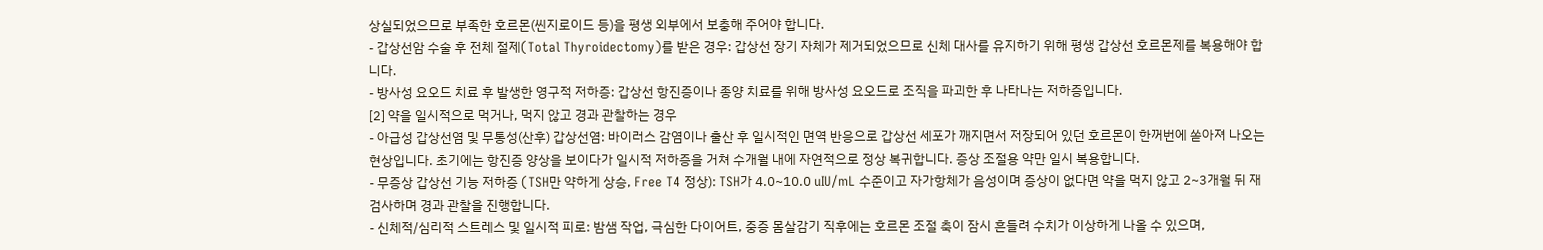상실되었으므로 부족한 호르몬(씬지로이드 등)을 평생 외부에서 보충해 주어야 합니다.
- 갑상선암 수술 후 전체 절제(Total Thyroidectomy)를 받은 경우: 갑상선 장기 자체가 제거되었으므로 신체 대사를 유지하기 위해 평생 갑상선 호르몬제를 복용해야 합니다.
- 방사성 요오드 치료 후 발생한 영구적 저하증: 갑상선 항진증이나 종양 치료를 위해 방사성 요오드로 조직을 파괴한 후 나타나는 저하증입니다.
[2] 약을 일시적으로 먹거나, 먹지 않고 경과 관찰하는 경우
- 아급성 갑상선염 및 무통성(산후) 갑상선염: 바이러스 감염이나 출산 후 일시적인 면역 반응으로 갑상선 세포가 깨지면서 저장되어 있던 호르몬이 한꺼번에 쏟아져 나오는 현상입니다. 초기에는 항진증 양상을 보이다가 일시적 저하증을 거쳐 수개월 내에 자연적으로 정상 복귀합니다. 증상 조절용 약만 일시 복용합니다.
- 무증상 갑상선 기능 저하증 (TSH만 약하게 상승, Free T4 정상): TSH가 4.0~10.0 uIU/mL 수준이고 자가항체가 음성이며 증상이 없다면 약을 먹지 않고 2~3개월 뒤 재검사하며 경과 관찰을 진행합니다.
- 신체적/심리적 스트레스 및 일시적 피로: 밤샘 작업, 극심한 다이어트, 중증 몸살감기 직후에는 호르몬 조절 축이 잠시 흔들려 수치가 이상하게 나올 수 있으며,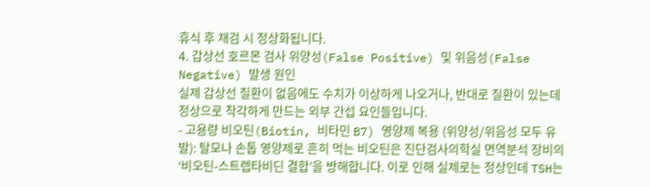휴식 후 재검 시 정상화됩니다.
4. 갑상선 호르몬 검사 위양성(False Positive) 및 위음성(False Negative) 발생 원인
실제 갑상선 질환이 없음에도 수치가 이상하게 나오거나, 반대로 질환이 있는데 정상으로 착각하게 만드는 외부 간섭 요인들입니다.
- 고용량 비오틴(Biotin, 비타민 B7) 영양제 복용 (위양성/위음성 모두 유발): 탈모나 손톱 영양제로 흔히 먹는 비오틴은 진단검사의학실 면역분석 장비의 ‘비오틴-스트렙타비딘 결합’을 방해합니다. 이로 인해 실제로는 정상인데 TSH는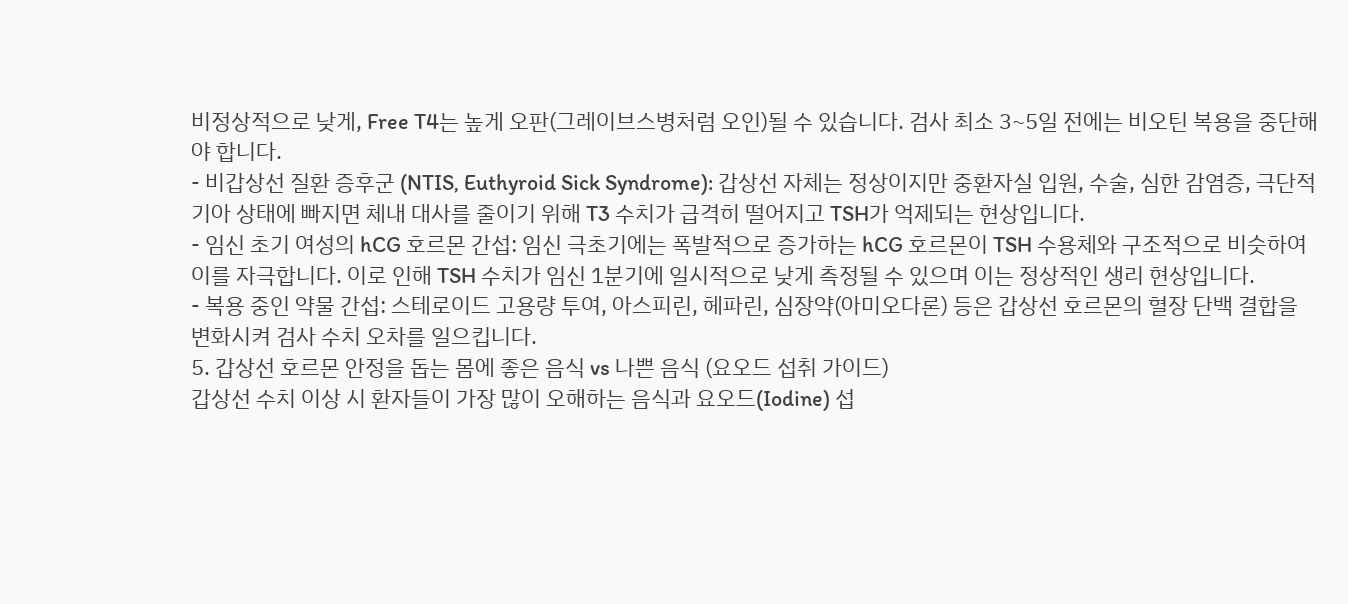비정상적으로 낮게, Free T4는 높게 오판(그레이브스병처럼 오인)될 수 있습니다. 검사 최소 3~5일 전에는 비오틴 복용을 중단해야 합니다.
- 비갑상선 질환 증후군 (NTIS, Euthyroid Sick Syndrome): 갑상선 자체는 정상이지만 중환자실 입원, 수술, 심한 감염증, 극단적 기아 상태에 빠지면 체내 대사를 줄이기 위해 T3 수치가 급격히 떨어지고 TSH가 억제되는 현상입니다.
- 임신 초기 여성의 hCG 호르몬 간섭: 임신 극초기에는 폭발적으로 증가하는 hCG 호르몬이 TSH 수용체와 구조적으로 비슷하여 이를 자극합니다. 이로 인해 TSH 수치가 임신 1분기에 일시적으로 낮게 측정될 수 있으며 이는 정상적인 생리 현상입니다.
- 복용 중인 약물 간섭: 스테로이드 고용량 투여, 아스피린, 헤파린, 심장약(아미오다론) 등은 갑상선 호르몬의 혈장 단백 결합을 변화시켜 검사 수치 오차를 일으킵니다.
5. 갑상선 호르몬 안정을 돕는 몸에 좋은 음식 vs 나쁜 음식 (요오드 섭취 가이드)
갑상선 수치 이상 시 환자들이 가장 많이 오해하는 음식과 요오드(Iodine) 섭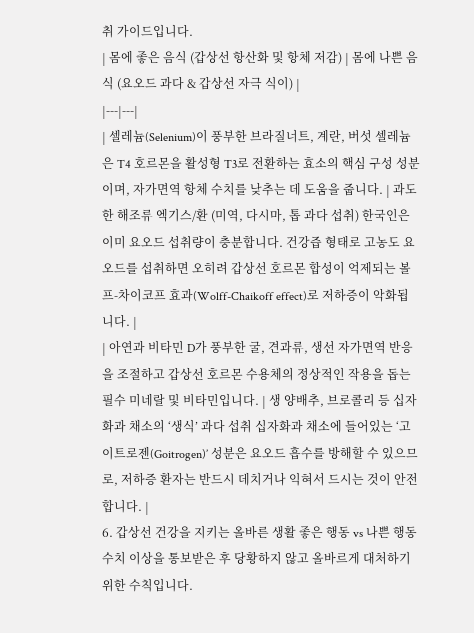취 가이드입니다.
| 몸에 좋은 음식 (갑상선 항산화 및 항체 저감) | 몸에 나쁜 음식 (요오드 과다 & 갑상선 자극 식이) |
|---|---|
| 셀레늄(Selenium)이 풍부한 브라질너트, 계란, 버섯 셀레늄은 T4 호르몬을 활성형 T3로 전환하는 효소의 핵심 구성 성분이며, 자가면역 항체 수치를 낮추는 데 도움을 줍니다. | 과도한 해조류 엑기스/환 (미역, 다시마, 톱 과다 섭취) 한국인은 이미 요오드 섭취량이 충분합니다. 건강즙 형태로 고농도 요오드를 섭취하면 오히려 갑상선 호르몬 합성이 억제되는 볼프-차이코프 효과(Wolff-Chaikoff effect)로 저하증이 악화됩니다. |
| 아연과 비타민 D가 풍부한 굴, 견과류, 생선 자가면역 반응을 조절하고 갑상선 호르몬 수용체의 정상적인 작용을 돕는 필수 미네랄 및 비타민입니다. | 생 양배추, 브로콜리 등 십자화과 채소의 ‘생식’ 과다 섭취 십자화과 채소에 들어있는 ‘고이트로젠(Goitrogen)’ 성분은 요오드 흡수를 방해할 수 있으므로, 저하증 환자는 반드시 데치거나 익혀서 드시는 것이 안전합니다. |
6. 갑상선 건강을 지키는 올바른 생활 좋은 행동 vs 나쁜 행동
수치 이상을 통보받은 후 당황하지 않고 올바르게 대처하기 위한 수칙입니다.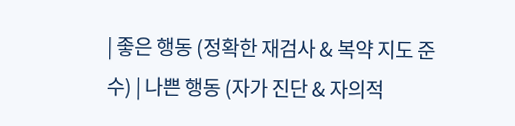| 좋은 행동 (정확한 재검사 & 복약 지도 준수) | 나쁜 행동 (자가 진단 & 자의적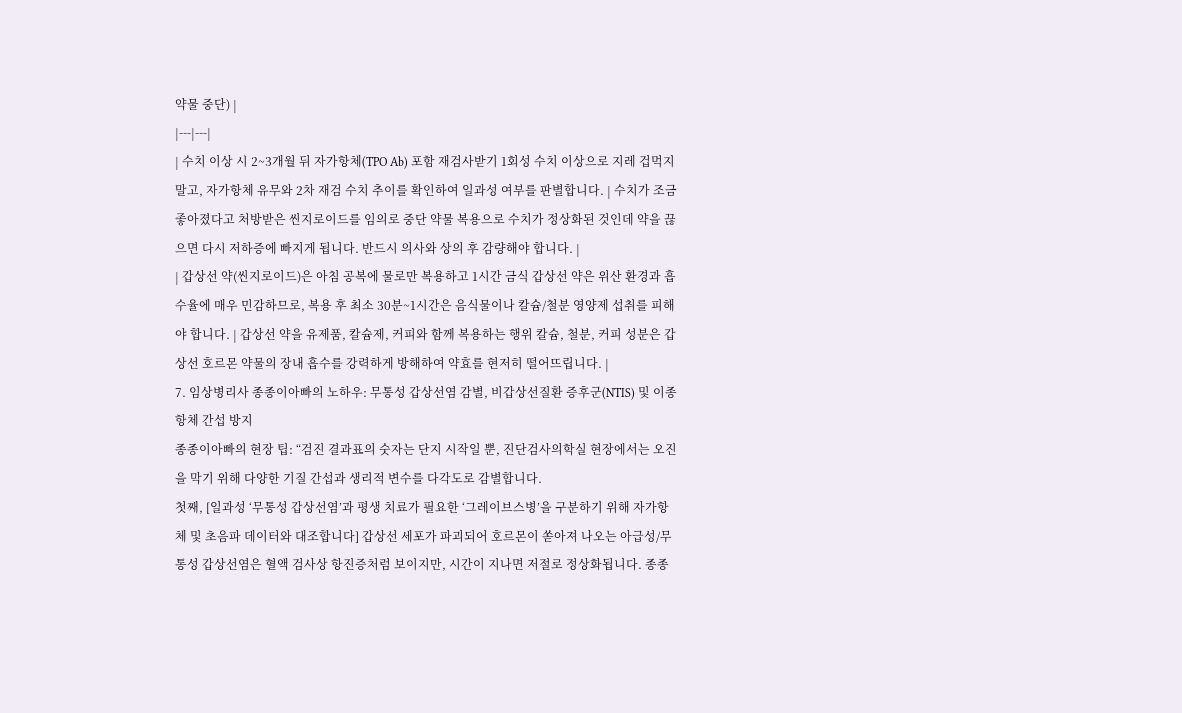약물 중단) |
|---|---|
| 수치 이상 시 2~3개월 뒤 자가항체(TPO Ab) 포함 재검사받기 1회성 수치 이상으로 지레 겁먹지 말고, 자가항체 유무와 2차 재검 수치 추이를 확인하여 일과성 여부를 판별합니다. | 수치가 조금 좋아졌다고 처방받은 씬지로이드를 임의로 중단 약물 복용으로 수치가 정상화된 것인데 약을 끊으면 다시 저하증에 빠지게 됩니다. 반드시 의사와 상의 후 감량해야 합니다. |
| 갑상선 약(씬지로이드)은 아침 공복에 물로만 복용하고 1시간 금식 갑상선 약은 위산 환경과 흡수율에 매우 민감하므로, 복용 후 최소 30분~1시간은 음식물이나 칼슘/철분 영양제 섭취를 피해야 합니다. | 갑상선 약을 유제품, 칼슘제, 커피와 함께 복용하는 행위 칼슘, 철분, 커피 성분은 갑상선 호르몬 약물의 장내 흡수를 강력하게 방해하여 약효를 현저히 떨어뜨립니다. |
7. 임상병리사 종종이아빠의 노하우: 무통성 갑상선염 감별, 비갑상선질환 증후군(NTIS) 및 이종항체 간섭 방지
종종이아빠의 현장 팁: “검진 결과표의 숫자는 단지 시작일 뿐, 진단검사의학실 현장에서는 오진을 막기 위해 다양한 기질 간섭과 생리적 변수를 다각도로 감별합니다.
첫째, [일과성 ‘무통성 갑상선염’과 평생 치료가 필요한 ‘그레이브스병’을 구분하기 위해 자가항체 및 초음파 데이터와 대조합니다] 갑상선 세포가 파괴되어 호르몬이 쏟아져 나오는 아급성/무통성 갑상선염은 혈액 검사상 항진증처럼 보이지만, 시간이 지나면 저절로 정상화됩니다. 종종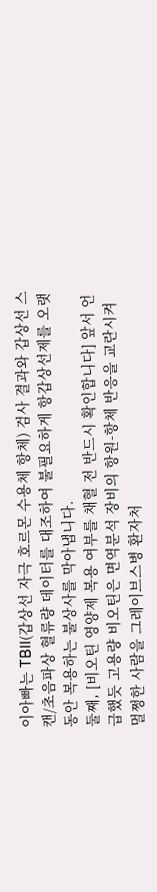이아빠는 TBII(갑상선 자극 호르몬 수용체 항체) 검사 결과와 갑상선 스캔/초음파상 혈류량 데이터를 대조하여 불필요하게 항갑상선제를 오랫동안 복용하는 불상사를 막아냅니다.
둘째, [비오틴 영양제 복용 여부를 채혈 전 반드시 확인합니다] 앞서 언급했듯 고용량 비오틴은 면역분석 장비의 항원-항체 반응을 교란시켜 멀쩡한 사람을 그레이브스병 환자처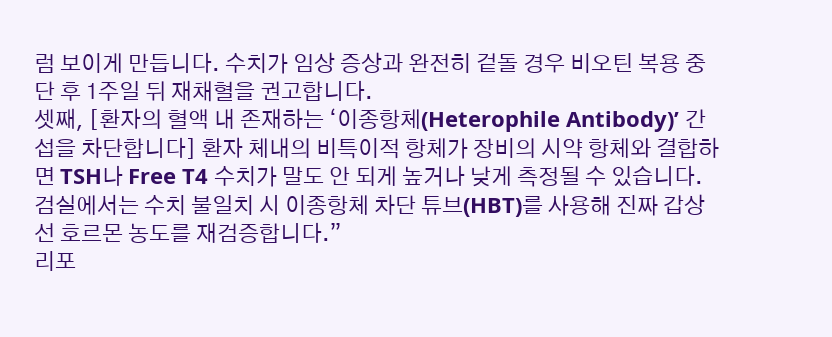럼 보이게 만듭니다. 수치가 임상 증상과 완전히 겉돌 경우 비오틴 복용 중단 후 1주일 뒤 재채혈을 권고합니다.
셋째, [환자의 혈액 내 존재하는 ‘이종항체(Heterophile Antibody)’ 간섭을 차단합니다] 환자 체내의 비특이적 항체가 장비의 시약 항체와 결합하면 TSH나 Free T4 수치가 말도 안 되게 높거나 낮게 측정될 수 있습니다. 검실에서는 수치 불일치 시 이종항체 차단 튜브(HBT)를 사용해 진짜 갑상선 호르몬 농도를 재검증합니다.”
리포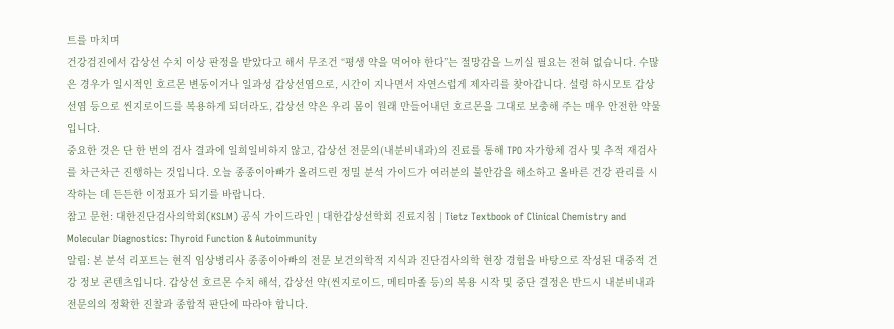트를 마치며
건강검진에서 갑상선 수치 이상 판정을 받았다고 해서 무조건 “평생 약을 먹어야 한다”는 절망감을 느끼실 필요는 전혀 없습니다. 수많은 경우가 일시적인 호르몬 변동이거나 일과성 갑상선염으로, 시간이 지나면서 자연스럽게 제자리를 찾아갑니다. 설령 하시모토 갑상선염 등으로 씬지로이드를 복용하게 되더라도, 갑상선 약은 우리 몸이 원래 만들어내던 호르몬을 그대로 보충해 주는 매우 안전한 약물입니다.
중요한 것은 단 한 번의 검사 결과에 일희일비하지 않고, 갑상선 전문의(내분비내과)의 진료를 통해 TPO 자가항체 검사 및 추적 재검사를 차근차근 진행하는 것입니다. 오늘 종종이아빠가 올려드린 정밀 분석 가이드가 여러분의 불안감을 해소하고 올바른 건강 관리를 시작하는 데 든든한 이정표가 되기를 바랍니다.
참고 문헌: 대한진단검사의학회(KSLM) 공식 가이드라인 | 대한갑상선학회 진료지침 | Tietz Textbook of Clinical Chemistry and Molecular Diagnostics: Thyroid Function & Autoimmunity
알림: 본 분석 리포트는 현직 임상병리사 종종이아빠의 전문 보건의학적 지식과 진단검사의학 현장 경험을 바탕으로 작성된 대중적 건강 정보 콘텐츠입니다. 갑상선 호르몬 수치 해석, 갑상선 약(씬지로이드, 메티마졸 등)의 복용 시작 및 중단 결정은 반드시 내분비내과 전문의의 정확한 진찰과 종합적 판단에 따라야 합니다.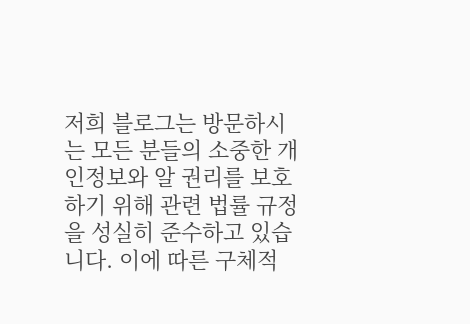저희 블로그는 방문하시는 모든 분들의 소중한 개인정보와 알 권리를 보호하기 위해 관련 법률 규정을 성실히 준수하고 있습니다. 이에 따른 구체적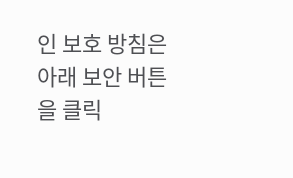인 보호 방침은 아래 보안 버튼을 클릭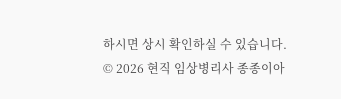하시면 상시 확인하실 수 있습니다.
© 2026 현직 임상병리사 종종이아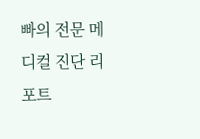빠의 전문 메디컬 진단 리포트